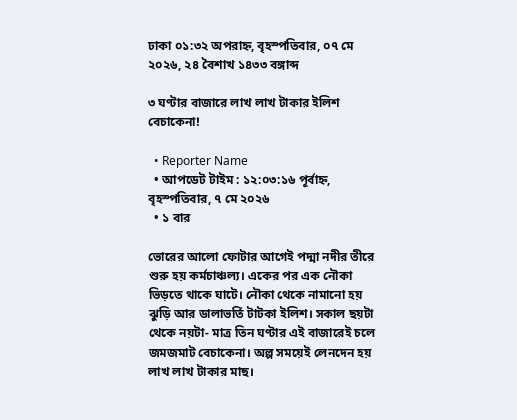ঢাকা ০১:৩২ অপরাহ্ন, বৃহস্পতিবার, ০৭ মে ২০২৬, ২৪ বৈশাখ ১৪৩৩ বঙ্গাব্দ

৩ ঘণ্টার বাজারে লাখ লাখ টাকার ইলিশ বেচাকেনা!

  • Reporter Name
  • আপডেট টাইম : ১২:০৩:১৬ পূর্বাহ্ন, বৃহস্পতিবার, ৭ মে ২০২৬
  • ১ বার

ভোরের আলো ফোটার আগেই পদ্মা নদীর তীরে শুরু হয় কর্মচাঞ্চল্য। একের পর এক নৌকা ভিড়তে থাকে ঘাটে। নৌকা থেকে নামানো হয় ঝুড়ি আর ডালাভর্তি টাটকা ইলিশ। সকাল ছয়টা থেকে নয়টা- মাত্র তিন ঘণ্টার এই বাজারেই চলে জমজমাট বেচাকেনা। অল্প সময়েই লেনদেন হয় লাখ লাখ টাকার মাছ।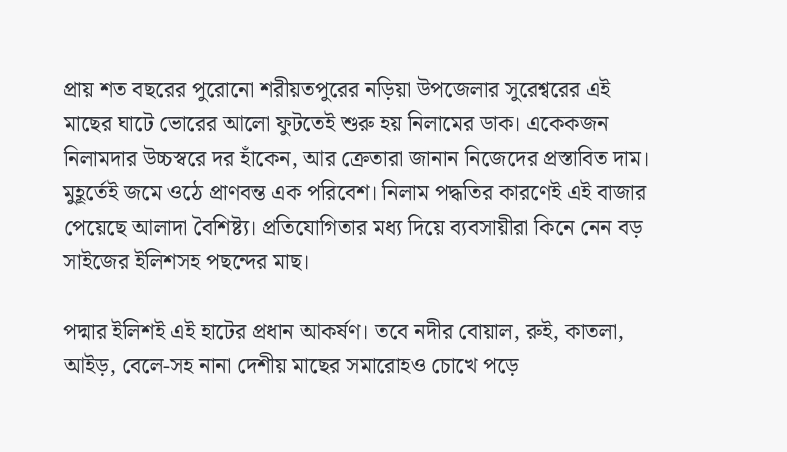প্রায় শত বছরের পুরোনো শরীয়তপুরের নড়িয়া উপজেলার সুরেশ্বরের এই মাছের ঘাটে ভোরের আলো ফুটতেই শুরু হয় নিলামের ডাক। একেকজন নিলামদার উচ্চস্বরে দর হাঁকেন, আর ক্রেতারা জানান নিজেদের প্রস্তাবিত দাম। মুহূর্তেই জমে ওঠে প্রাণবন্ত এক পরিবেশ। নিলাম পদ্ধতির কারণেই এই বাজার পেয়েছে আলাদা বৈশিষ্ট্য। প্রতিযোগিতার মধ্য দিয়ে ব্যবসায়ীরা কিনে নেন বড় সাইজের ইলিশসহ পছন্দের মাছ।

পদ্মার ইলিশই এই হাটের প্রধান আকর্ষণ। তবে নদীর বোয়াল, রুই, কাতলা, আইড়, বেলে-সহ নানা দেশীয় মাছের সমারোহও চোখে পড়ে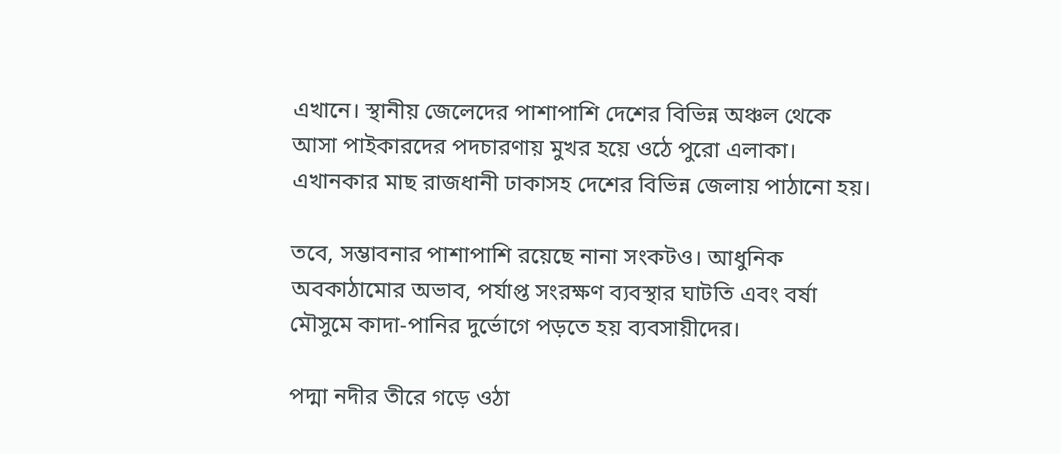এখানে। স্থানীয় জেলেদের পাশাপাশি দেশের বিভিন্ন অঞ্চল থেকে আসা পাইকারদের পদচারণায় মুখর হয়ে ওঠে পুরো এলাকা। এখানকার মাছ রাজধানী ঢাকাসহ দেশের বিভিন্ন জেলায় পাঠানো হয়।

তবে, সম্ভাবনার পাশাপাশি রয়েছে নানা সংকটও। আধুনিক অবকাঠামোর অভাব, পর্যাপ্ত সংরক্ষণ ব্যবস্থার ঘাটতি এবং বর্ষা মৌসুমে কাদা-পানির দুর্ভোগে পড়তে হয় ব্যবসায়ীদের।

পদ্মা নদীর তীরে গড়ে ওঠা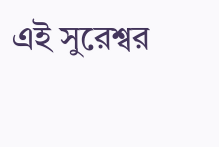এই সুরেশ্বর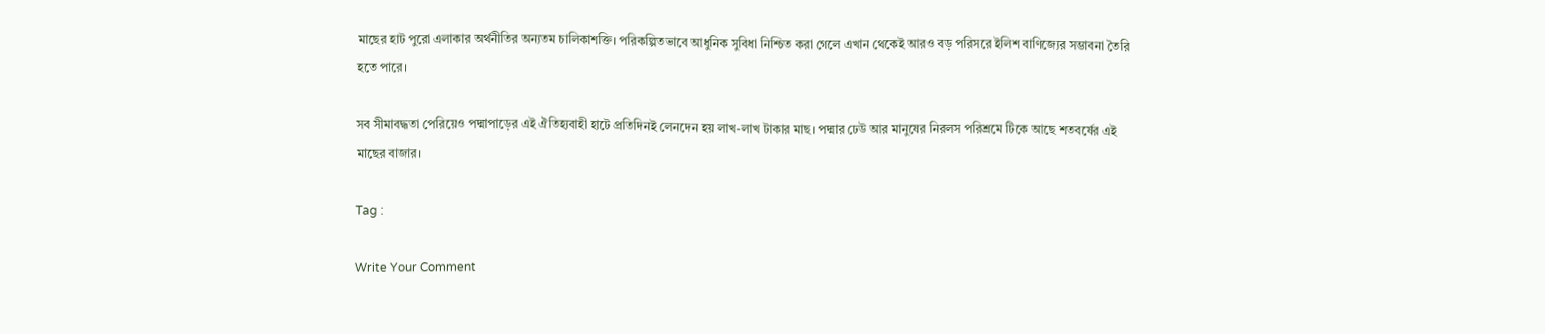মাছের হাট পুরো এলাকার অর্থনীতির অন্যতম চালিকাশক্তি। পরিকল্পিতভাবে আধুনিক সুবিধা নিশ্চিত করা গেলে এখান থেকেই আরও বড় পরিসরে ইলিশ বাণিজ্যের সম্ভাবনা তৈরি হতে পারে।

সব সীমাবদ্ধতা পেরিয়েও পদ্মাপাড়ের এই ঐতিহ্যবাহী হাটে প্রতিদিনই লেনদেন হয় লাখ-লাখ টাকার মাছ। পদ্মার ঢেউ আর মানুষের নিরলস পরিশ্রমে টিকে আছে শতবর্ষের এই মাছের বাজার।

Tag :

Write Your Comment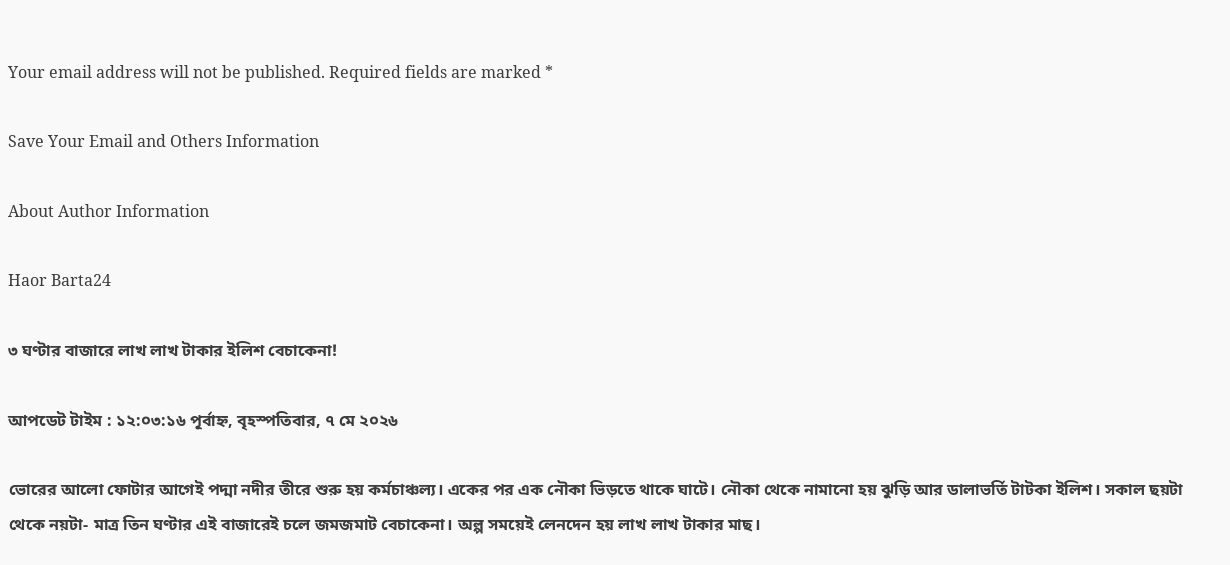Your email address will not be published. Required fields are marked *

Save Your Email and Others Information

About Author Information

Haor Barta24

৩ ঘণ্টার বাজারে লাখ লাখ টাকার ইলিশ বেচাকেনা!

আপডেট টাইম : ১২:০৩:১৬ পূর্বাহ্ন, বৃহস্পতিবার, ৭ মে ২০২৬

ভোরের আলো ফোটার আগেই পদ্মা নদীর তীরে শুরু হয় কর্মচাঞ্চল্য। একের পর এক নৌকা ভিড়তে থাকে ঘাটে। নৌকা থেকে নামানো হয় ঝুড়ি আর ডালাভর্তি টাটকা ইলিশ। সকাল ছয়টা থেকে নয়টা- মাত্র তিন ঘণ্টার এই বাজারেই চলে জমজমাট বেচাকেনা। অল্প সময়েই লেনদেন হয় লাখ লাখ টাকার মাছ।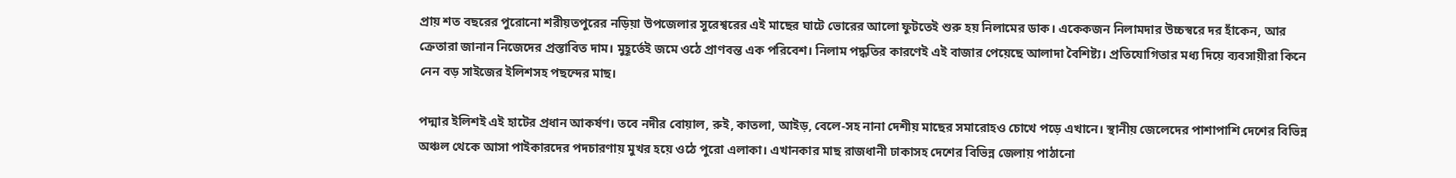প্রায় শত বছরের পুরোনো শরীয়তপুরের নড়িয়া উপজেলার সুরেশ্বরের এই মাছের ঘাটে ভোরের আলো ফুটতেই শুরু হয় নিলামের ডাক। একেকজন নিলামদার উচ্চস্বরে দর হাঁকেন, আর ক্রেতারা জানান নিজেদের প্রস্তাবিত দাম। মুহূর্তেই জমে ওঠে প্রাণবন্ত এক পরিবেশ। নিলাম পদ্ধতির কারণেই এই বাজার পেয়েছে আলাদা বৈশিষ্ট্য। প্রতিযোগিতার মধ্য দিয়ে ব্যবসায়ীরা কিনে নেন বড় সাইজের ইলিশসহ পছন্দের মাছ।

পদ্মার ইলিশই এই হাটের প্রধান আকর্ষণ। তবে নদীর বোয়াল, রুই, কাতলা, আইড়, বেলে-সহ নানা দেশীয় মাছের সমারোহও চোখে পড়ে এখানে। স্থানীয় জেলেদের পাশাপাশি দেশের বিভিন্ন অঞ্চল থেকে আসা পাইকারদের পদচারণায় মুখর হয়ে ওঠে পুরো এলাকা। এখানকার মাছ রাজধানী ঢাকাসহ দেশের বিভিন্ন জেলায় পাঠানো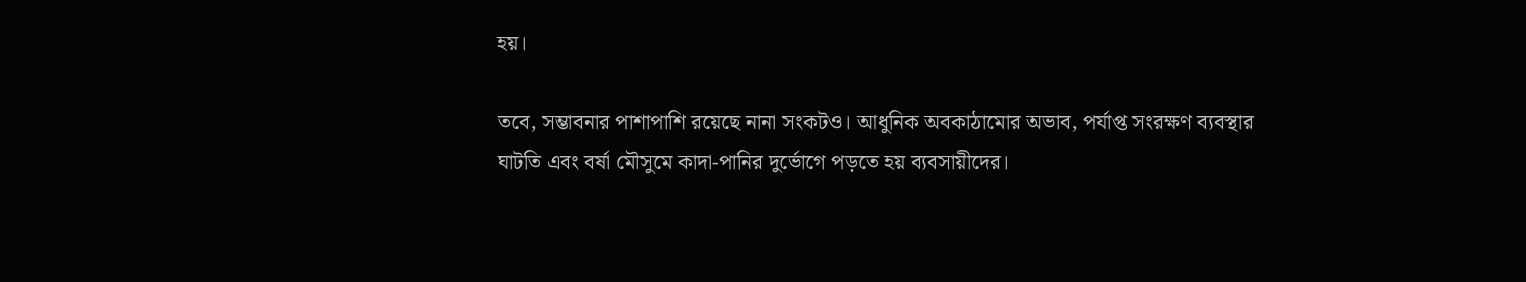হয়।

তবে, সম্ভাবনার পাশাপাশি রয়েছে নানা সংকটও। আধুনিক অবকাঠামোর অভাব, পর্যাপ্ত সংরক্ষণ ব্যবস্থার ঘাটতি এবং বর্ষা মৌসুমে কাদা-পানির দুর্ভোগে পড়তে হয় ব্যবসায়ীদের।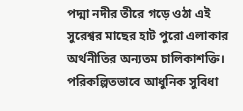পদ্মা নদীর তীরে গড়ে ওঠা এই সুরেশ্বর মাছের হাট পুরো এলাকার অর্থনীতির অন্যতম চালিকাশক্তি। পরিকল্পিতভাবে আধুনিক সুবিধা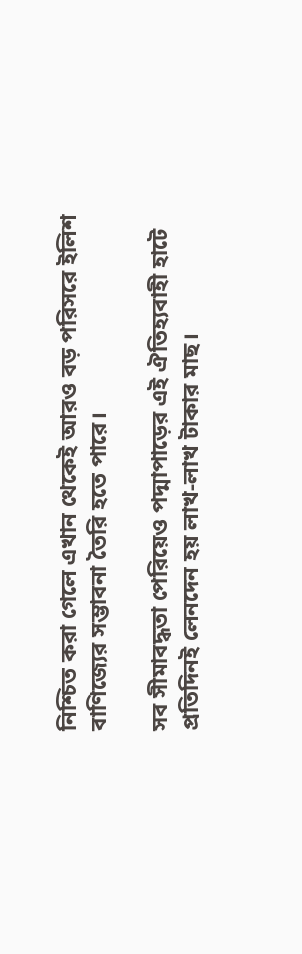নিশ্চিত করা গেলে এখান থেকেই আরও বড় পরিসরে ইলিশ বাণিজ্যের সম্ভাবনা তৈরি হতে পারে।

সব সীমাবদ্ধতা পেরিয়েও পদ্মাপাড়ের এই ঐতিহ্যবাহী হাটে প্রতিদিনই লেনদেন হয় লাখ-লাখ টাকার মাছ।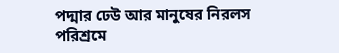পদ্মার ঢেউ আর মানুষের নিরলস পরিশ্রমে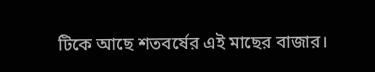টিকে আছে শতবর্ষের এই মাছের বাজার।